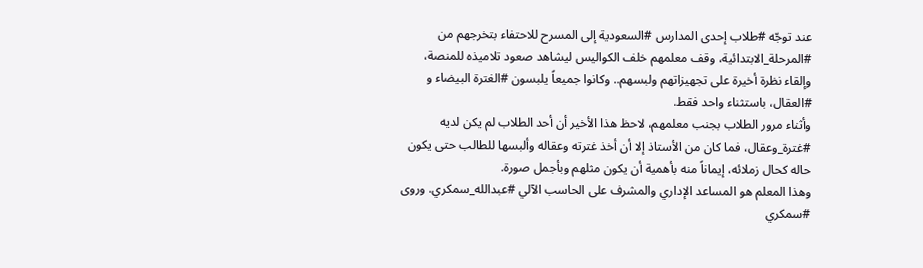عند توجّه #طلاب إحدى المدارس #السعودية إلى المسرح للاحتفاء بتخرجهم من #المرحلة_الابتدائية، وقف معلمهم خلف الكواليس ليشاهد صعود تلاميذه للمنصة، وإلقاء نظرة أخيرة على تجهيزاتهم ولبسهم.. وكانوا جميعاً يلبسون #الغترة البيضاء و #العقال، باستثناء واحد فقط.
وأثناء مرور الطلاب بجنب معلمهم، لاحظ هذا الأخير أن أحد الطلاب لم يكن لديه #غترة_وعقال، فما كان من الأستاذ إلا أن أخذ غترته وعقاله وألبسها للطالب حتى يكون حاله كحال زملائه، إيماناً منه بأهمية أن يكون مثلهم وبأجمل صورة.
وهذا المعلم هو المساعد الإداري والمشرف على الحاسب الآلي #عبدالله_سمكري. وروى #سمكري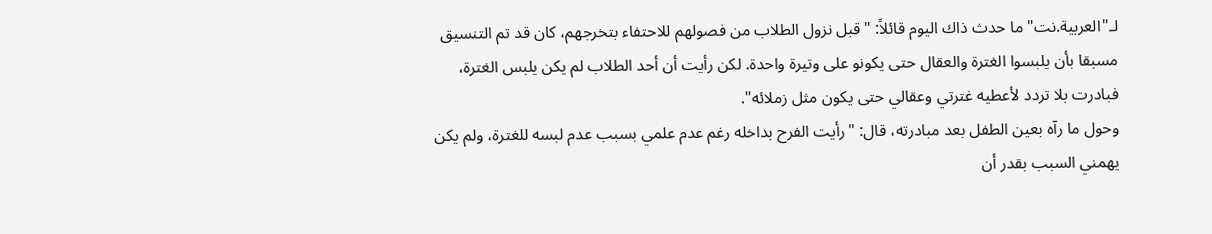لـ"العربية.نت" ما حدث ذاك اليوم قائلاً: "قبل نزول الطلاب من فصولهم للاحتفاء بتخرجهم، كان قد تم التنسيق مسبقا بأن يلبسوا الغترة والعقال حتى يكونو على وتيرة واحدة. لكن رأيت أن أحد الطلاب لم يكن يلبس الغترة، فبادرت بلا تردد لأعطيه غترتي وعقالي حتى يكون مثل زملائه".
وحول ما رآه بعين الطفل بعد مبادرته، قال: "رأيت الفرح بداخله رغم عدم علمي بسبب عدم لبسه للغترة، ولم يكن يهمني السبب بقدر أن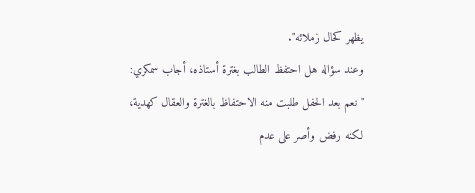يظهر كحال زملائه".
وعند سؤاله هل احتفظ الطالب بغترة أستاذه، أجاب سمكري: "نعم بعد الحفل طلبت منه الاحتفاظ بالغترة والعقال كهدية، لكنه رفض وأصر على عدم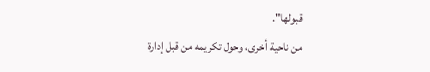قبولها".
من ناحية أخرى، وحول تكريمه من قبل إدارة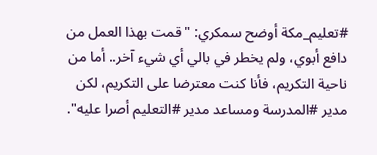#تعليم_مكة أوضح سمكري: "قمت بهذا العمل من دافع أبوي، ولم يخطر في بالي أي شيء آخر.. أما من ناحية التكريم، فأنا كنت معترضا على التكريم، لكن مدير #المدرسة ومساعد مدير #التعليم أصرا عليه".